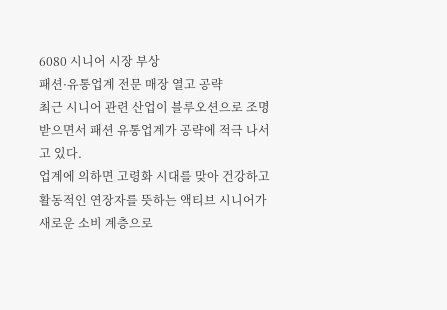6080 시니어 시장 부상
패션·유통업계 전문 매장 열고 공략
최근 시니어 관련 산업이 블루오션으로 조명 받으면서 패션 유통업계가 공략에 적극 나서고 있다.
업계에 의하면 고령화 시대를 맞아 건강하고 활동적인 연장자를 뜻하는 액티브 시니어가 새로운 소비 계층으로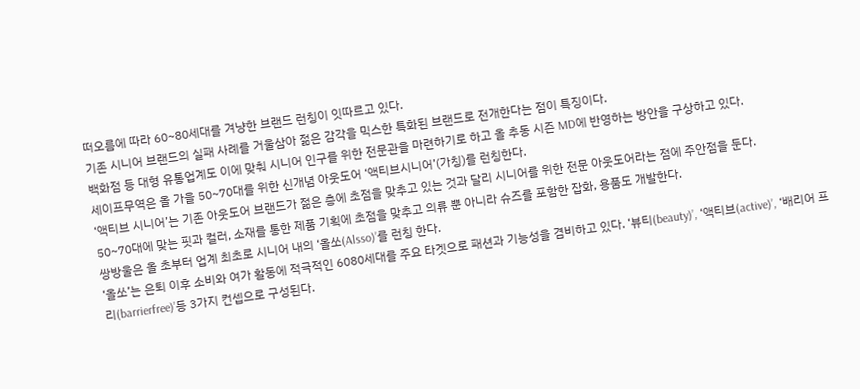떠오름에 따라 60~80세대를 겨냥한 브랜드 런칭이 잇따르고 있다.
기존 시니어 브랜드의 실패 사례를 거울삼아 젊은 감각을 믹스한 특화된 브랜드로 전개한다는 점이 특징이다.
백화점 등 대형 유통업계도 이에 맞춰 시니어 인구를 위한 전문관을 마련하기로 하고 올 추동 시즌 MD에 반영하는 방안을 구상하고 있다.
세이프무역은 올 가을 50~70대를 위한 신개념 아웃도어 ‘액티브시니어’(가칭)를 런칭한다.
‘액티브 시니어’는 기존 아웃도어 브랜드가 젊은 층에 초점을 맞추고 있는 것과 달리 시니어를 위한 전문 아웃도어라는 점에 주안점을 둔다.
50~70대에 맞는 핏과 컬러, 소재를 통한 제품 기획에 초점을 맞추고 의류 뿐 아니라 슈즈를 포함한 잡화, 용품도 개발한다.
쌍방울은 올 초부터 업계 최초로 시니어 내의 ‘올쏘(Alsso)’를 런칭 한다.
‘올쏘’는 은퇴 이후 소비와 여가 활동에 적극적인 6080세대를 주요 타겟으로 패션과 기능성을 겸비하고 있다. ‘뷰티(beauty)’, ‘액티브(active)’, ‘배리어 프리(barrierfree)’등 3가지 컨셉으로 구성된다.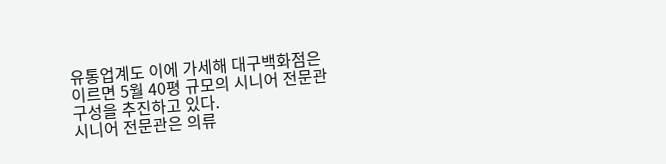유통업계도 이에 가세해 대구백화점은 이르면 5월 40평 규모의 시니어 전문관 구성을 추진하고 있다.
시니어 전문관은 의류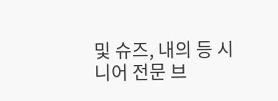및 슈즈, 내의 등 시니어 전문 브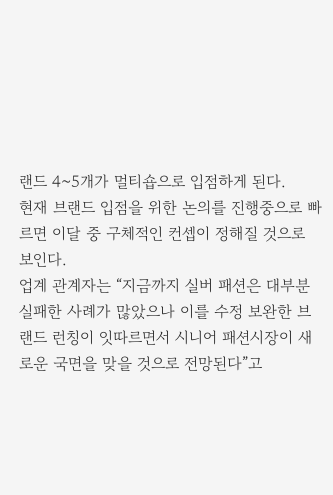랜드 4~5개가 멀티숍으로 입점하게 된다.
현재 브랜드 입점을 위한 논의를 진행중으로 빠르면 이달 중 구체적인 컨셉이 정해질 것으로 보인다.
업계 관계자는 “지금까지 실버 패션은 대부분 실패한 사례가 많았으나 이를 수정 보완한 브랜드 런칭이 잇따르면서 시니어 패션시장이 새로운 국면을 맞을 것으로 전망된다”고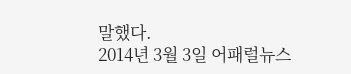말했다.
2014년 3월 3일 어패럴뉴스